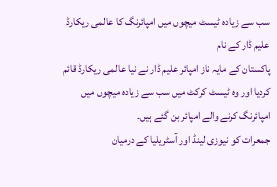سب سے زیادہ ٹیسٹ میچوں میں امپائرنگ کا عالمی ریکارڈ علیم ڈار کے نام
پاکستان کے مایہ ناز امپائر علیم ڈار نے نیا عالمی ریکارڈ قائم کردیا اور وہ ٹیسٹ کرکٹ میں سب سے زیادہ میچوں میں امپائرنگ کرنے والے امپائر بن گئے ہیں۔
جمعرات کو نیوزی لینڈ اور آسٹریلیا کے درمیان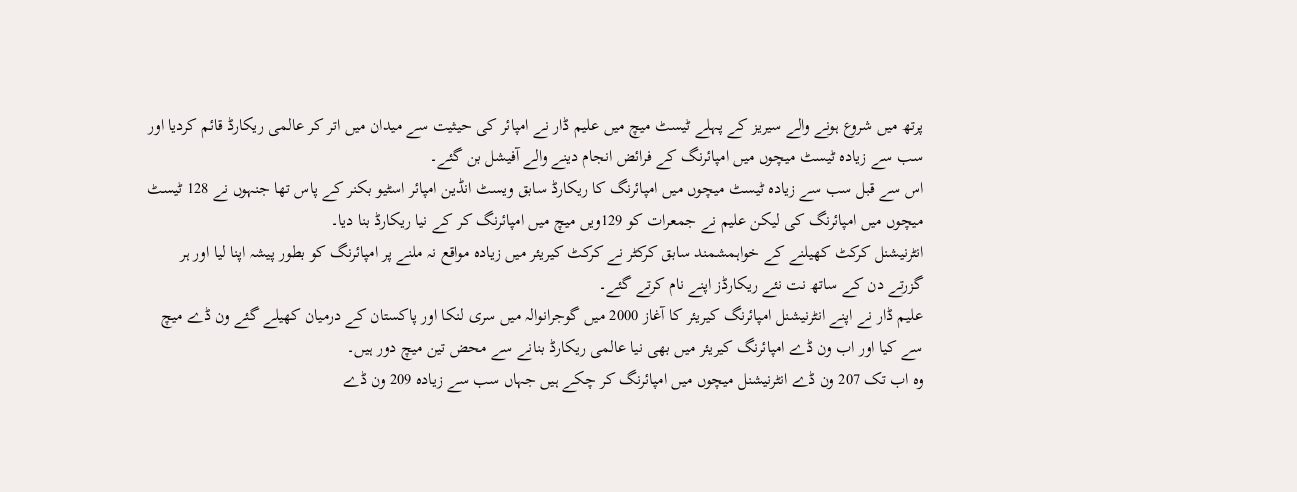پرتھ میں شروع ہونے والے سیریز کے پہلے ٹیسٹ میچ میں علیم ڈار نے امپائر کی حیثیت سے میدان میں اتر کر عالمی ریکارڈ قائم کردیا اور سب سے زیادہ ٹیسٹ میچوں میں امپائرنگ کے فرائض انجام دینے والے آفیشل بن گئے۔
اس سے قبل سب سے زیادہ ٹیسٹ میچوں میں امپائرنگ کا ریکارڈ سابق ویسٹ انڈین امپائر اسٹیو بکنر کے پاس تھا جنہوں نے 128 ٹیسٹ میچوں میں امپائرنگ کی لیکن علیم نے جمعرات کو 129ویں میچ میں امپائرنگ کر کے نیا ریکارڈ بنا دیا۔
انٹرنیشنل کرکٹ کھیلنے کے خواہمشمند سابق کرکٹر نے کرکٹ کیریئر میں زیادہ مواقع نہ ملنے پر امپائرنگ کو بطور پیشہ اپنا لیا اور ہر گزرتے دن کے ساتھ نت نئے ریکارڈز اپنے نام کرتے گئے۔
علیم ڈار نے اپنے انٹرنیشنل امپائرنگ کیریئر کا آغاز 2000 میں گوجرانوالہ میں سری لنکا اور پاکستان کے درمیان کھیلے گئے ون ڈے میچ سے کیا اور اب ون ڈے امپائرنگ کیریئر میں بھی نیا عالمی ریکارڈ بنانے سے محض تین میچ دور ہیں۔
وہ اب تک 207 ون ڈے انٹرنیشنل میچوں میں امپائرنگ کر چکے ہیں جہاں سب سے زیادہ 209 ون ڈے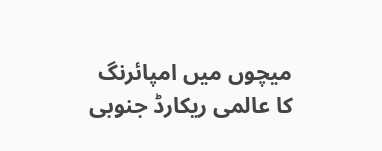میچوں میں امپائرنگ کا عالمی ریکارڈ جنوبی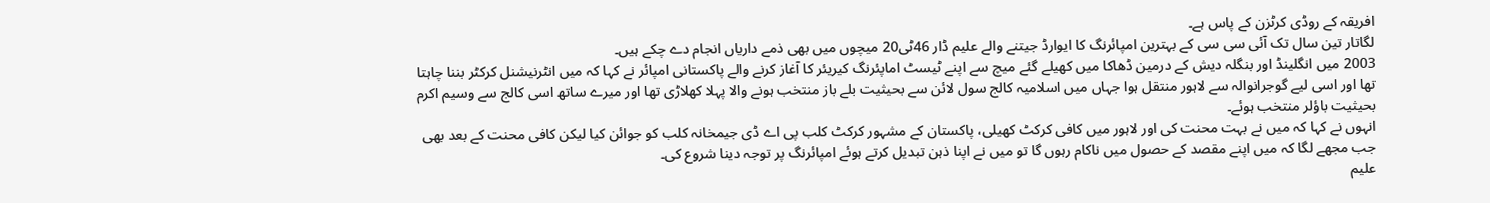افریقہ کے روڈی کرٹزن کے پاس ہے۔
لگاتار تین سال تک آئی سی سی کے بہترین امپائرنگ کا ایوارڈ جیتنے والے علیم ڈار 46ٹی20 میچوں میں بھی ذمے داریاں انجام دے چکے ہیں۔
2003 میں انگلینڈ اور بنگلہ دیش کے درمین ڈھاکا میں کھیلے گئے میچ سے اپنے ٹیسٹ اماپئرنگ کیریئر کا آغاز کرنے والے پاکستانی امپائر نے کہا کہ میں انٹرنیشنل کرکٹر بننا چاہتا تھا اور اسی لیے گوجرانوالہ سے لاہور منتقل ہوا جہاں میں اسلامیہ کالج سول لائن سے بحیثیت بلے باز منتخب ہونے والا پہلا کھلاڑی تھا اور میرے ساتھ اسی کالج سے وسیم اکرم بحیثیت باؤلر منتخب ہوئے۔
انہوں نے کہا کہ میں نے بہت محنت کی اور لاہور میں کافی کرکٹ کھیلی، پاکستان کے مشہور کرکٹ کلب پی اے ڈی جیمخانہ کلب کو جوائن کیا لیکن کافی محنت کے بعد بھی جب مجھے لگا کہ میں اپنے مقصد کے حصول میں ناکام رہوں گا تو میں نے اپنا ذہن تبدیل کرتے ہوئے امپائرنگ پر توجہ دینا شروع کی۔
علیم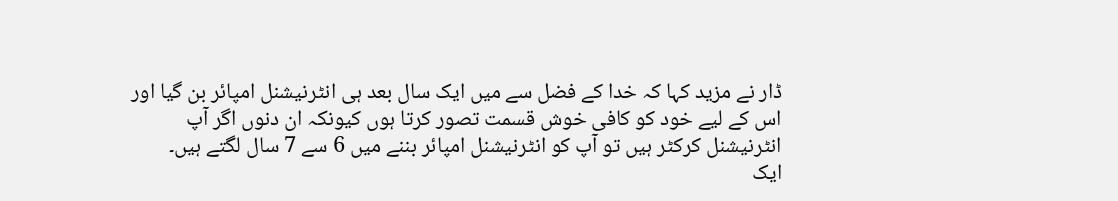ڈار نے مزید کہا کہ خدا کے فضل سے میں ایک سال بعد ہی انٹرنیشنل امپائر بن گیا اور اس کے لیے خود کو کافی خوش قسمت تصور کرتا ہوں کیونکہ ان دنوں اگر آپ انٹرنیشنل کرکٹر ہیں تو آپ کو انٹرنیشنل امپائر بننے میں 6 سے 7 سال لگتے ہیں۔
ایک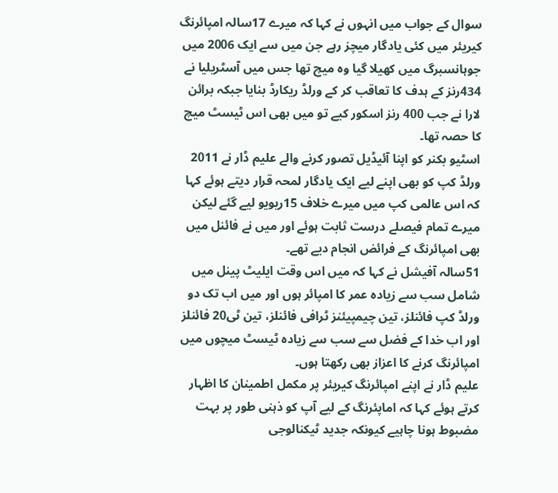سوال کے جواب میں انہوں نے کہا کہ میرے 17سالہ امپائرنگ کیریئر میں کئی یادگار میچز رہے جن میں سے ایک 2006 میں جوہانسبرگ میں کھیلا گیا وہ میچ تھا جس میں آسٹریلیا نے 434رنز کے ہدف کا تعاقب کر کے ورلڈ ریکارڈ بنایا جبکہ برائن لارا نے جب 400 رنز اسکور کیے تو میں بھی اس ٹیسٹ میچ کا حصہ تھا۔
اسٹیو بکنر کو اپنا آئیڈیل تصور کرنے والے علیم ڈار نے 2011 ورلڈ کپ کو بھی اپنے لیے ایک یادگار لمحہ قرار دیتے ہوئے کہا کہ اس عالمی کپ میں میرے خلاف 15ریویو لیے گئے لیکن میرے تمام فیصلے درست ثابت ہوئے اور میں نے فائنل میں بھی امپائرنگ کے فرائض انجام دیے تھے۔
51سالہ آفیشل نے کہا کہ میں اس وقت ایلیٹ پینل میں شامل سب سے زیادہ عمر کا امپائر ہوں اور میں اب تک دو ورلڈ کپ فائنلز، تین چیمپیئنز ٹرافی فائنلز، تین ٹی20 فائنلز اور اب خدا کے فضل سے سب سے زیادہ ٹیسٹ میچوں میں امپائرنگ کرنے کا اعزاز بھی رکھتا ہوں۔
علیم ڈار نے اپنے امپائرنگ کیریئر پر مکمل اطمینان کا اظہار کرتے ہوئے کہا کہ اماپئرنگ کے لیے آپ کو ذہنی طور پر بہت مضبوط ہونا چاہیے کیونکہ جدید ٹیکنالوجی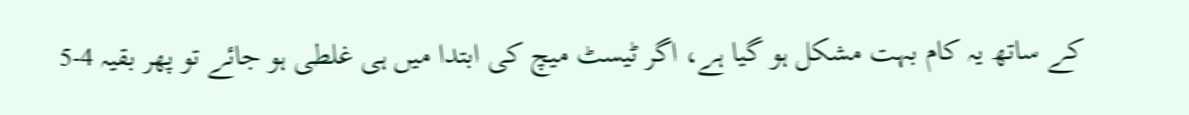کے ساتھ یہ کام بہت مشکل ہو گیا ہے، اگر ٹیسٹ میچ کی ابتدا میں ہی غلطی ہو جائے تو پھر بقیہ 4-5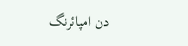دن امپائرنگ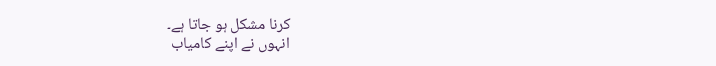کرنا مشکل ہو جاتا ہے۔
انہوں نے اپنے کامیاب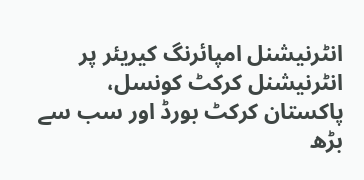انٹرنیشنل امپائرنگ کیریئر پر انٹرنیشنل کرکٹ کونسل، پاکستان کرکٹ بورڈ اور سب سے بڑھ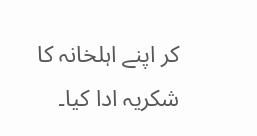کر اپنے اہلخانہ کا شکریہ ادا کیا۔